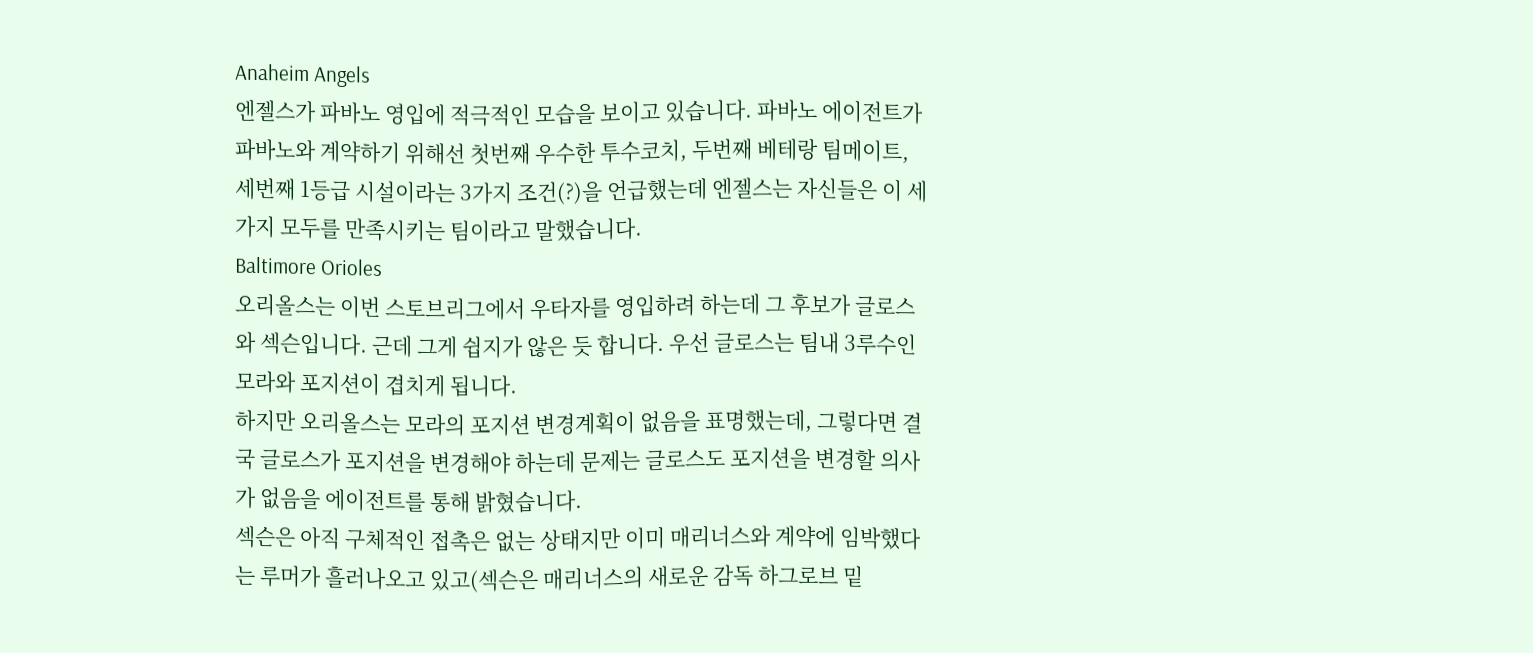Anaheim Angels
엔젤스가 파바노 영입에 적극적인 모습을 보이고 있습니다. 파바노 에이전트가 파바노와 계약하기 위해선 첫번째 우수한 투수코치, 두번째 베테랑 팀메이트, 세번째 1등급 시설이라는 3가지 조건(?)을 언급했는데 엔젤스는 자신들은 이 세가지 모두를 만족시키는 팀이라고 말했습니다.
Baltimore Orioles
오리올스는 이번 스토브리그에서 우타자를 영입하려 하는데 그 후보가 글로스와 섹슨입니다. 근데 그게 쉽지가 않은 듯 합니다. 우선 글로스는 팀내 3루수인 모라와 포지션이 겹치게 됩니다.
하지만 오리올스는 모라의 포지션 변경계획이 없음을 표명했는데, 그렇다면 결국 글로스가 포지션을 변경해야 하는데 문제는 글로스도 포지션을 변경할 의사가 없음을 에이전트를 통해 밝혔습니다.
섹슨은 아직 구체적인 접촉은 없는 상태지만 이미 매리너스와 계약에 임박했다는 루머가 흘러나오고 있고(섹슨은 매리너스의 새로운 감독 하그로브 밑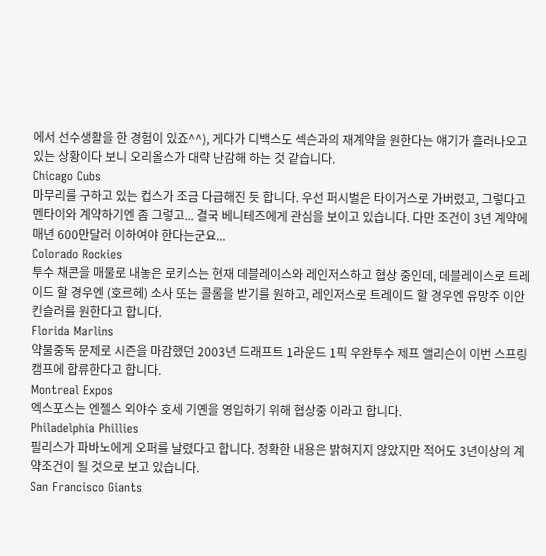에서 선수생활을 한 경험이 있죠^^), 게다가 디백스도 섹슨과의 재계약을 원한다는 얘기가 흘러나오고 있는 상황이다 보니 오리올스가 대략 난감해 하는 것 같습니다.
Chicago Cubs
마무리를 구하고 있는 컵스가 조금 다급해진 듯 합니다. 우선 퍼시벌은 타이거스로 가버렸고, 그렇다고 멘타이와 계약하기엔 좀 그렇고... 결국 베니테즈에게 관심을 보이고 있습니다. 다만 조건이 3년 계약에 매년 600만달러 이하여야 한다는군요...
Colorado Rockies
투수 채콘을 매물로 내놓은 로키스는 현재 데블레이스와 레인저스하고 협상 중인데, 데블레이스로 트레이드 할 경우엔 (호르헤) 소사 또는 콜롬을 받기를 원하고, 레인저스로 트레이드 할 경우엔 유망주 이안 킨슬러를 원한다고 합니다.
Florida Marlins
약물중독 문제로 시즌을 마감했던 2003년 드래프트 1라운드 1픽 우완투수 제프 앨리슨이 이번 스프링 캠프에 합류한다고 합니다.
Montreal Expos
엑스포스는 엔젤스 외야수 호세 기옌을 영입하기 위해 협상중 이라고 합니다.
Philadelphia Phillies
필리스가 파바노에게 오퍼를 날렸다고 합니다. 정확한 내용은 밝혀지지 않았지만 적어도 3년이상의 계약조건이 될 것으로 보고 있습니다.
San Francisco Giants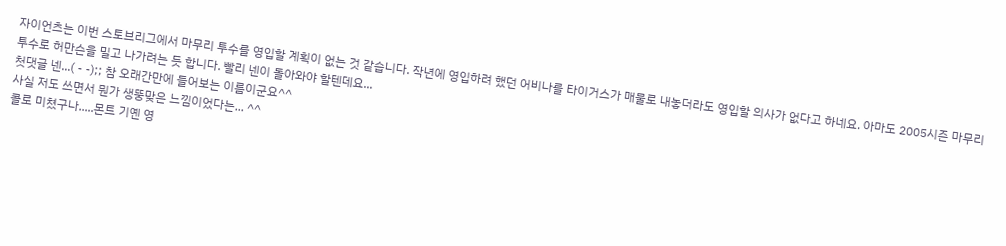자이언츠는 이번 스토브리그에서 마무리 투수를 영입할 계획이 없는 것 같습니다. 작년에 영입하려 했던 어비나를 타이거스가 매물로 내놓더라도 영입할 의사가 없다고 하네요. 아마도 2005시즌 마무리 투수로 허만슨을 밀고 나가려는 듯 합니다. 빨리 넨이 돌아와야 할텐데요...
첫댓글 넨...( - -);; 참 오래간만에 들어보는 이름이군요^^
사실 저도 쓰면서 뭔가 생뚱맞은 느낌이었다는... ^^
콜로 미쳤구나.....몬트 기옌 영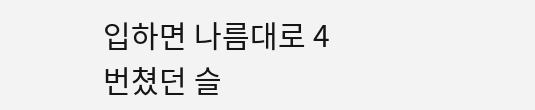입하면 나름대로 4번쳤던 슬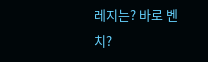레지는? 바로 벤치?